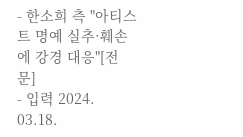- 한소희 측 "아티스트 명예 실추·훼손에 강경 대응"[전문]
- 입력 2024. 03.18.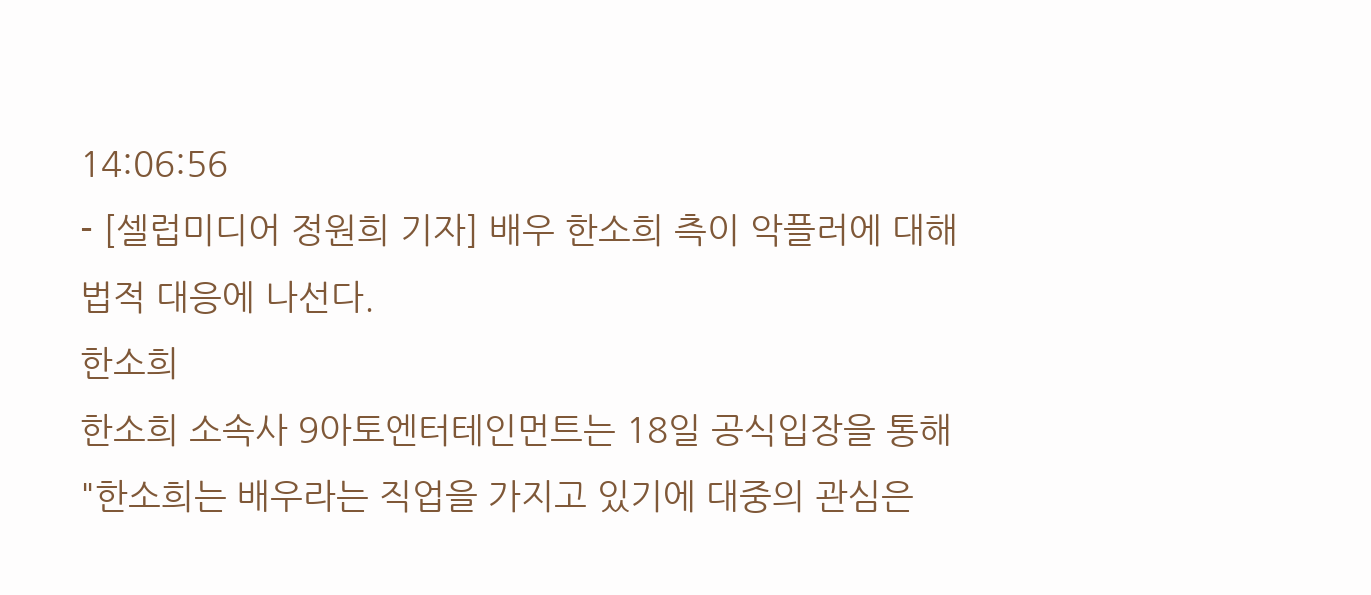14:06:56
- [셀럽미디어 정원희 기자] 배우 한소희 측이 악플러에 대해 법적 대응에 나선다.
한소희
한소희 소속사 9아토엔터테인먼트는 18일 공식입장을 통해 "한소희는 배우라는 직업을 가지고 있기에 대중의 관심은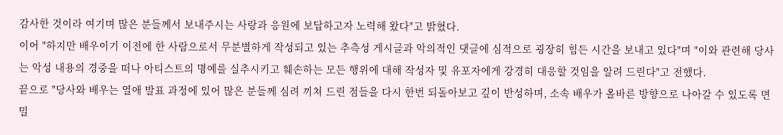감사한 것이라 여기며 많은 분들께서 보내주시는 사랑과 응원에 보답하고자 노력해 왔다"고 밝혔다.
이어 "하지만 배우이기 이전에 한 사람으로서 무분별하게 작성되고 있는 추측성 게시글과 악의적인 댓글에 심적으로 굉장히 힘든 시간을 보내고 있다"며 "이와 관련해 당사는 악성 내용의 경중을 떠나 아티스트의 명예를 실추시키고 훼손하는 모든 행위에 대해 작성자 및 유포자에게 강경히 대응할 것임을 알려 드린다"고 전했다.
끝으로 "당사와 배우는 열애 발표 과정에 있어 많은 분들께 심려 끼쳐 드린 점들을 다시 한번 되돌아보고 깊이 반성하며, 소속 배우가 올바른 방향으로 나아갈 수 있도록 면밀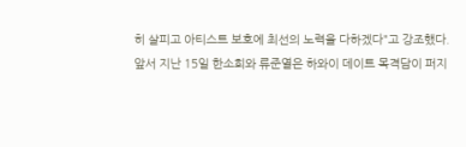히 살피고 아티스트 보호에 최선의 노력을 다하겠다"고 강조했다.
앞서 지난 15일 한소희와 류준열은 하와이 데이트 목격담이 퍼지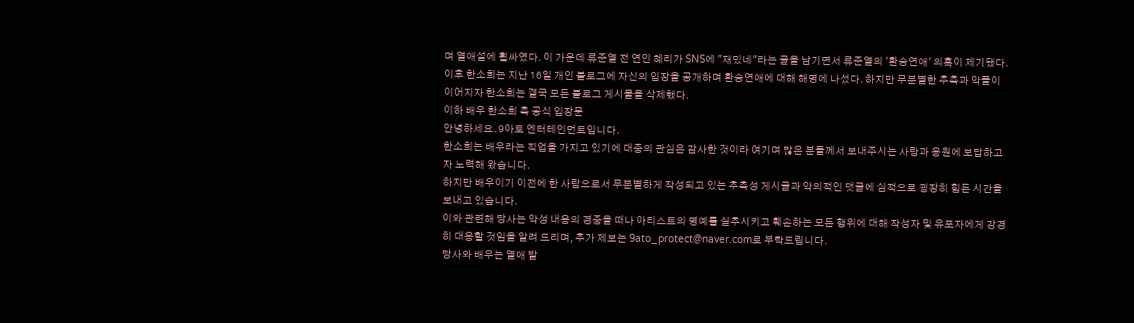며 열애설에 휩싸였다. 이 가운데 류준열 전 연인 혜리가 SNS에 "재밌네"라는 글을 남기면서 류준열의 '환승연애' 의혹이 제기됐다.
이후 한소희는 지난 16일 개인 블로그에 자신의 입장을 공개하며 환승연애에 대해 해명에 나섰다. 하지만 무분별한 추측과 악플이 이어지자 한소희는 결국 모든 블로그 게시물을 삭제했다.
이하 배우 한소희 측 공식 입장문
안녕하세요. 9아토 엔터테인먼트입니다.
한소희는 배우라는 직업을 가지고 있기에 대중의 관심은 감사한 것이라 여기며 많은 분들께서 보내주시는 사랑과 응원에 보답하고자 노력해 왔습니다.
하지만 배우이기 이전에 한 사람으로서 무분별하게 작성되고 있는 추측성 게시글과 악의적인 댓글에 심적으로 굉장히 힘든 시간을 보내고 있습니다.
이와 관련해 당사는 악성 내용의 경중을 떠나 아티스트의 명예를 실추시키고 훼손하는 모든 행위에 대해 작성자 및 유포자에게 강경히 대응할 것임을 알려 드리며, 추가 제보는 9ato_protect@naver.com로 부탁드립니다.
당사와 배우는 열애 발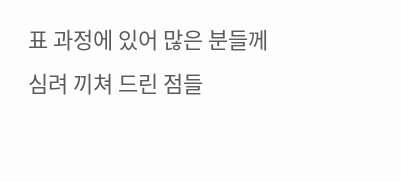표 과정에 있어 많은 분들께 심려 끼쳐 드린 점들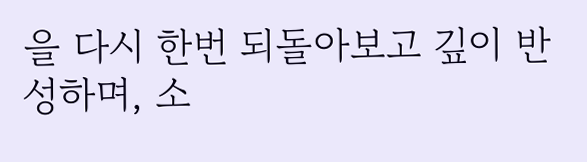을 다시 한번 되돌아보고 깊이 반성하며, 소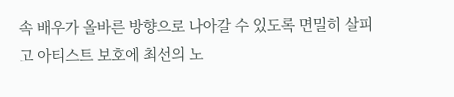속 배우가 올바른 방향으로 나아갈 수 있도록 면밀히 살피고 아티스트 보호에 최선의 노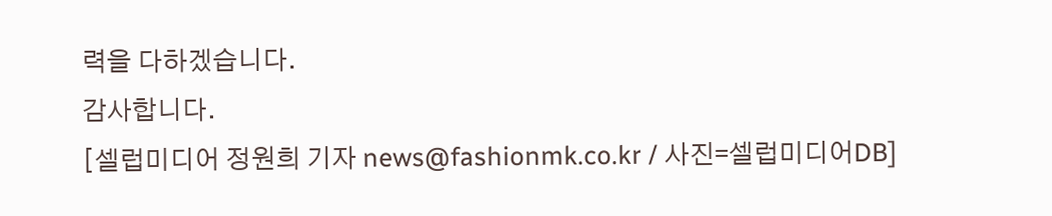력을 다하겠습니다.
감사합니다.
[셀럽미디어 정원희 기자 news@fashionmk.co.kr / 사진=셀럽미디어DB]